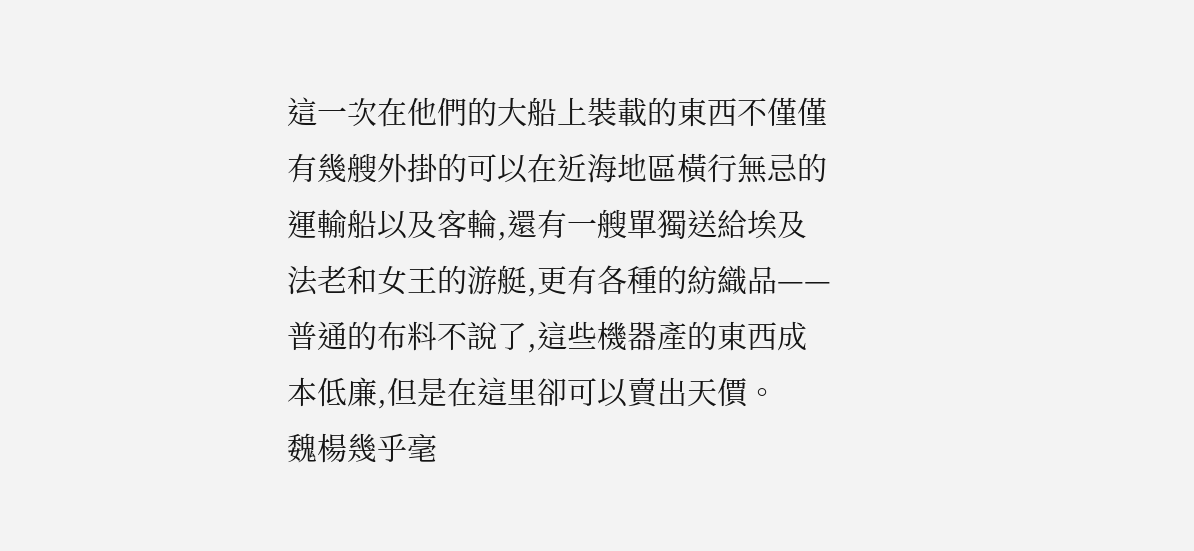這一次在他們的大船上裝載的東西不僅僅有幾艘外掛的可以在近海地區橫行無忌的運輸船以及客輪,還有一艘單獨送給埃及法老和女王的游艇,更有各種的紡織品——普通的布料不說了,這些機器產的東西成本低廉,但是在這里卻可以賣出天價。
魏楊幾乎毫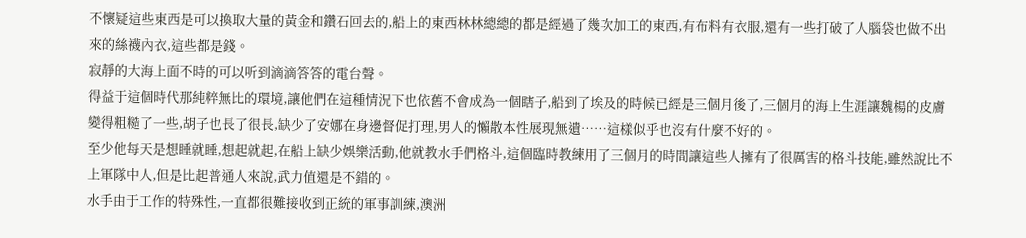不懷疑這些東西是可以換取大量的黃金和鑽石回去的,船上的東西林林總總的都是經過了幾次加工的東西,有布料有衣服,還有一些打破了人腦袋也做不出來的絲襪內衣,這些都是錢。
寂靜的大海上面不時的可以听到滴滴答答的電台聲。
得益于這個時代那純粹無比的環境,讓他們在這種情況下也依舊不會成為一個瞎子,船到了埃及的時候已經是三個月後了,三個月的海上生涯讓魏楊的皮膚變得粗糙了一些,胡子也長了很長,缺少了安娜在身邊督促打理,男人的懶散本性展現無遺……這樣似乎也沒有什麼不好的。
至少他每天是想睡就睡,想起就起,在船上缺少娛樂活動,他就教水手們格斗,這個臨時教練用了三個月的時間讓這些人擁有了很厲害的格斗技能,雖然說比不上軍隊中人,但是比起普通人來說,武力值還是不錯的。
水手由于工作的特殊性,一直都很難接收到正統的軍事訓練,澳洲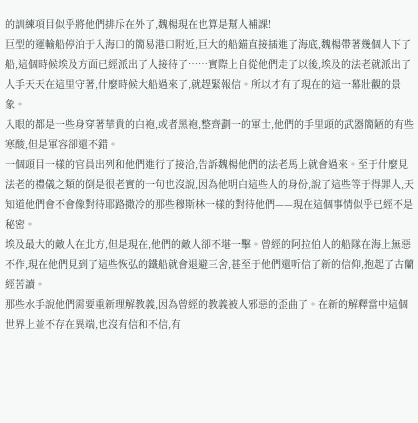的訓練項目似乎將他們排斥在外了,魏楊現在也算是幫人補課!
巨型的運輸船停泊于入海口的簡易港口附近,巨大的船錨直接插進了海底,魏楊帶著幾個人下了船,這個時候埃及方面已經派出了人接待了……實際上自從他們走了以後,埃及的法老就派出了人手天天在這里守著,什麼時候大船過來了,就趕緊報信。所以才有了現在的這一幕壯觀的景象。
入眼的都是一些身穿著華貴的白袍,或者黑袍,整齊劃一的軍士,他們的手里頭的武器簡陋的有些寒酸,但是軍容卻還不錯。
一個頭目一樣的官員出列和他們進行了接洽,告訴魏楊他們的法老馬上就會過來。至于什麼見法老的禮儀之類的倒是很老實的一句也沒說,因為他明白這些人的身份,說了這些等于得罪人,天知道他們會不會像對待耶路撒冷的那些穆斯林一樣的對待他們——現在這個事情似乎已經不是秘密。
埃及最大的敵人在北方,但是現在,他們的敵人卻不堪一擊。曾經的阿拉伯人的船隊在海上無惡不作,現在他們見到了這些恢弘的鐵船就會退避三舍,甚至于他們還听信了新的信仰,抱起了古蘭經苦讀。
那些水手說他們需要重新理解教義,因為曾經的教義被人邪惡的歪曲了。在新的解釋當中這個世界上並不存在異端,也沒有信和不信,有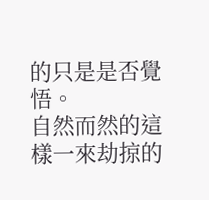的只是是否覺悟。
自然而然的這樣一來劫掠的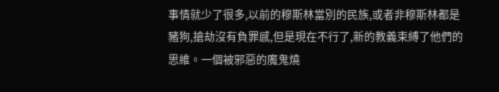事情就少了很多,以前的穆斯林當別的民族,或者非穆斯林都是豬狗,搶劫沒有負罪感,但是現在不行了,新的教義束縛了他們的思維。一個被邪惡的魔鬼燒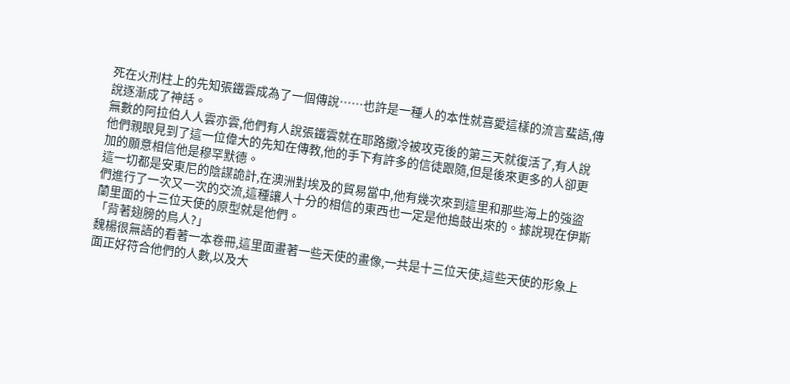死在火刑柱上的先知張鐵雲成為了一個傳說……也許是一種人的本性就喜愛這樣的流言蜚語,傳說逐漸成了神話。
無數的阿拉伯人人雲亦雲,他們有人說張鐵雲就在耶路撒冷被攻克後的第三天就復活了,有人說他們親眼見到了這一位偉大的先知在傳教,他的手下有許多的信徒跟隨,但是後來更多的人卻更加的願意相信他是穆罕默德。
這一切都是安東尼的陰謀詭計,在澳洲對埃及的貿易當中,他有幾次來到這里和那些海上的強盜們進行了一次又一次的交流,這種讓人十分的相信的東西也一定是他搗鼓出來的。據說現在伊斯蘭里面的十三位天使的原型就是他們。
「背著翅膀的鳥人?」
魏楊很無語的看著一本卷冊,這里面畫著一些天使的畫像,一共是十三位天使,這些天使的形象上面正好符合他們的人數,以及大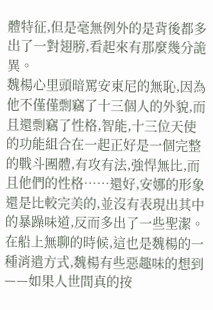體特征,但是毫無例外的是背後都多出了一對翅膀,看起來有那麼幾分詭異。
魏楊心里頭暗罵安東尼的無恥,因為他不僅僅剽竊了十三個人的外貌,而且還剽竊了性格,智能,十三位天使的功能組合在一起正好是一個完整的戰斗團體,有攻有法,強悍無比,而且他們的性格……還好,安娜的形象還是比較完美的,並沒有表現出其中的暴躁味道,反而多出了一些聖潔。
在船上無聊的時候,這也是魏楊的一種消遣方式,魏楊有些惡趣味的想到——如果人世間真的按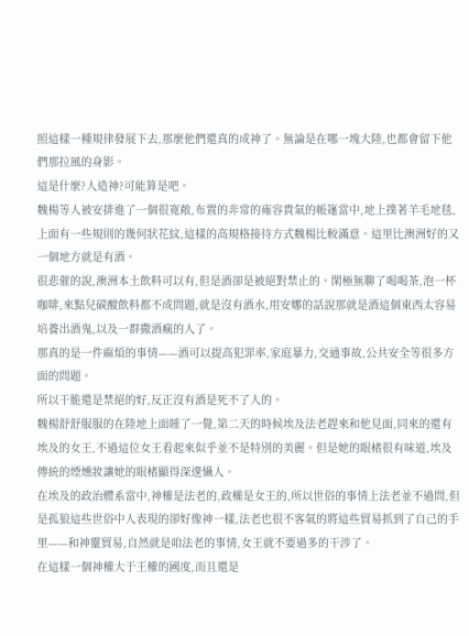照這樣一種規律發展下去,那麼他們還真的成神了。無論是在哪一塊大陸,也都會留下他們那拉風的身影。
這是什麼?人造神?可能算是吧。
魏楊等人被安排進了一個很寬敞,布置的非常的雍容貴氣的帳篷當中,地上撲著羊毛地毯,上面有一些規則的幾何狀花紋,這樣的高規格接待方式魏楊比較滿意。這里比澳洲好的又一個地方就是有酒。
很悲催的說,澳洲本土飲料可以有,但是酒卻是被絕對禁止的。閑極無聊了喝喝茶,泡一杯咖啡,來點兒碳酸飲料都不成問題,就是沒有酒水,用安娜的話說那就是酒這個東西太容易培養出酒鬼,以及一群撒酒瘋的人了。
那真的是一件麻煩的事情——酒可以提高犯罪率,家庭暴力,交通事故,公共安全等很多方面的問題。
所以干脆還是禁絕的好,反正沒有酒是死不了人的。
魏楊舒舒服服的在陸地上面睡了一覺,第二天的時候埃及法老趕來和他見面,同來的還有埃及的女王,不過這位女王看起來似乎並不是特別的美麗。但是她的眼楮很有味道,埃及傳統的煙燻妝讓她的眼楮顯得深邃懾人。
在埃及的政治體系當中,神權是法老的,政權是女王的,所以世俗的事情上法老並不過問,但是孤狼這些世俗中人表現的卻好像神一樣,法老也很不客氣的將這些貿易抓到了自己的手里——和神靈貿易,自然就是咱法老的事情,女王就不要過多的干涉了。
在這樣一個神權大于王權的國度,而且還是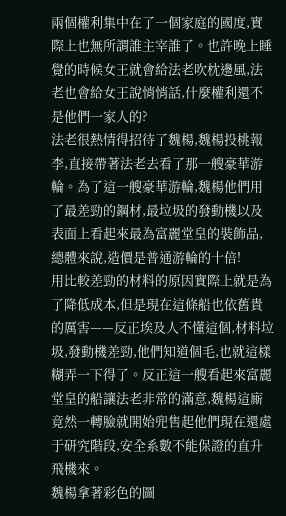兩個權利集中在了一個家庭的國度,實際上也無所謂誰主宰誰了。也許晚上睡覺的時候女王就會給法老吹枕邊風,法老也會給女王說悄悄話,什麼權利還不是他們一家人的?
法老很熱情得招待了魏楊,魏楊投桃報李,直接帶著法老去看了那一艘豪華游輪。為了這一艘豪華游輪,魏楊他們用了最差勁的鋼材,最垃圾的發動機以及表面上看起來最為富麗堂皇的裝飾品,總體來說,造價是普通游輪的十倍!
用比較差勁的材料的原因實際上就是為了降低成本,但是現在這條船也依舊貴的厲害——反正埃及人不懂這個,材料垃圾,發動機差勁,他們知道個毛,也就這樣糊弄一下得了。反正這一艘看起來富麗堂皇的船讓法老非常的滿意,魏楊這廝竟然一轉臉就開始兜售起他們現在還處于研究階段,安全系數不能保證的直升飛機來。
魏楊拿著彩色的圖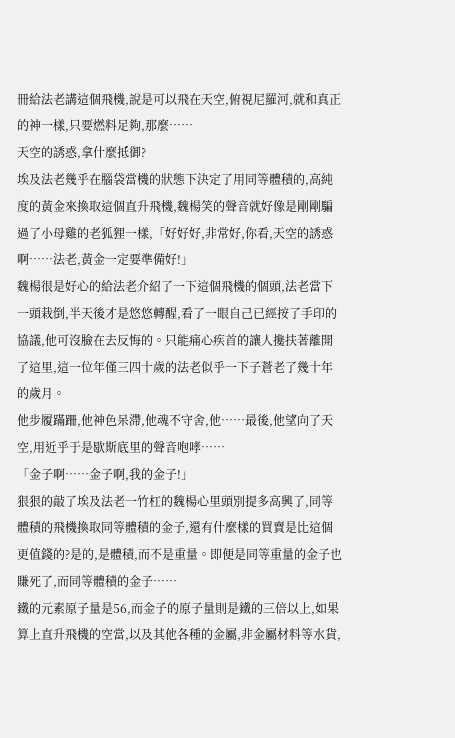冊給法老講這個飛機,說是可以飛在天空,俯視尼羅河,就和真正的神一樣,只要燃料足夠,那麼……
天空的誘惑,拿什麼抵御?
埃及法老幾乎在腦袋當機的狀態下決定了用同等體積的,高純度的黃金來換取這個直升飛機,魏楊笑的聲音就好像是剛剛騙過了小母雞的老狐狸一樣,「好好好,非常好,你看,天空的誘惑啊……法老,黃金一定要準備好!」
魏楊很是好心的給法老介紹了一下這個飛機的個頭,法老當下一頭栽倒,半天後才是悠悠轉醒,看了一眼自己已經按了手印的協議,他可沒臉在去反悔的。只能痛心疾首的讓人攙扶著離開了這里,這一位年僅三四十歲的法老似乎一下子蒼老了幾十年的歲月。
他步履蹣跚,他神色呆滯,他魂不守舍,他……最後,他望向了天空,用近乎于是歇斯底里的聲音咆哮……
「金子啊……金子啊,我的金子!」
狠狠的敲了埃及法老一竹杠的魏楊心里頭別提多高興了,同等體積的飛機換取同等體積的金子,還有什麼樣的買賣是比這個更值錢的?是的,是體積,而不是重量。即便是同等重量的金子也賺死了,而同等體積的金子……
鐵的元素原子量是56,而金子的原子量則是鐵的三倍以上,如果算上直升飛機的空當,以及其他各種的金屬,非金屬材料等水貨,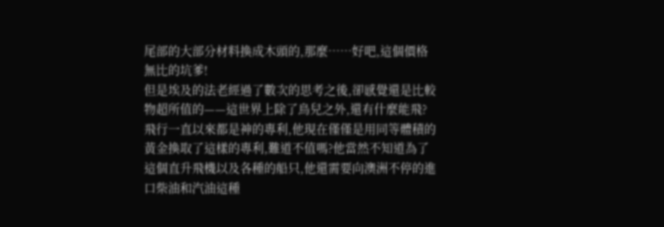尾部的大部分材料換成木頭的,那麼……好吧,這個價格無比的坑爹!
但是埃及的法老經過了數次的思考之後,卻感覺還是比較物超所值的——這世界上除了鳥兒之外,還有什麼能飛?
飛行一直以來都是神的專利,他現在僅僅是用同等體積的黃金換取了這樣的專利,難道不值嗎?他當然不知道為了這個直升飛機以及各種的船只,他還需要向澳洲不停的進口柴油和汽油這種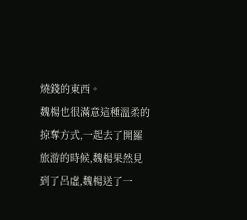燒錢的東西。
魏楊也很滿意這種溫柔的掠奪方式,一起去了開羅旅游的時候,魏楊果然見到了呂虛,魏楊送了一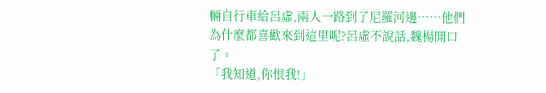輛自行車給呂虛,兩人一路到了尼羅河邊……他們為什麼都喜歡來到這里呢?呂虛不說話,魏楊開口了。
「我知道,你恨我!」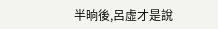半晌後,呂虛才是說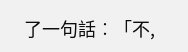了一句話︰「不,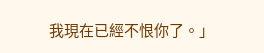我現在已經不恨你了。」